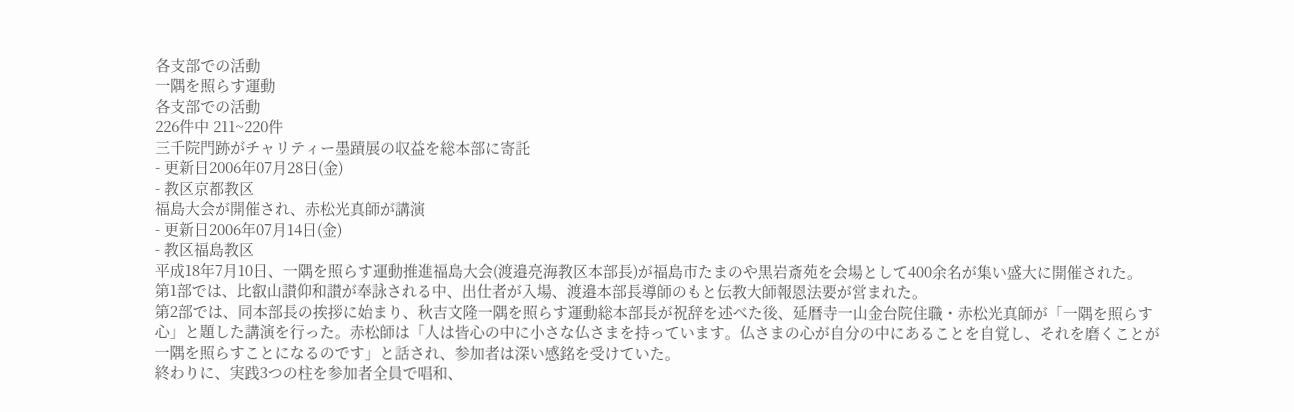各支部での活動
一隅を照らす運動
各支部での活動
226件中 211~220件
三千院門跡がチャリティー墨蹟展の収益を総本部に寄託
- 更新日2006年07月28日(金)
- 教区京都教区
福島大会が開催され、赤松光真師が講演
- 更新日2006年07月14日(金)
- 教区福島教区
平成18年7月10日、一隅を照らす運動推進福島大会(渡邉亮海教区本部長)が福島市たまのや黒岩斎苑を会場として400余名が集い盛大に開催された。
第1部では、比叡山讃仰和讃が奉詠される中、出仕者が入場、渡邉本部長導師のもと伝教大師報恩法要が営まれた。
第2部では、同本部長の挨拶に始まり、秋吉文隆一隅を照らす運動総本部長が祝辞を述べた後、延暦寺一山金台院住職・赤松光真師が「一隅を照らす心」と題した講演を行った。赤松師は「人は皆心の中に小さな仏さまを持っています。仏さまの心が自分の中にあることを自覚し、それを磨くことが一隅を照らすことになるのです」と話され、参加者は深い感銘を受けていた。
終わりに、実践3つの柱を参加者全員で唱和、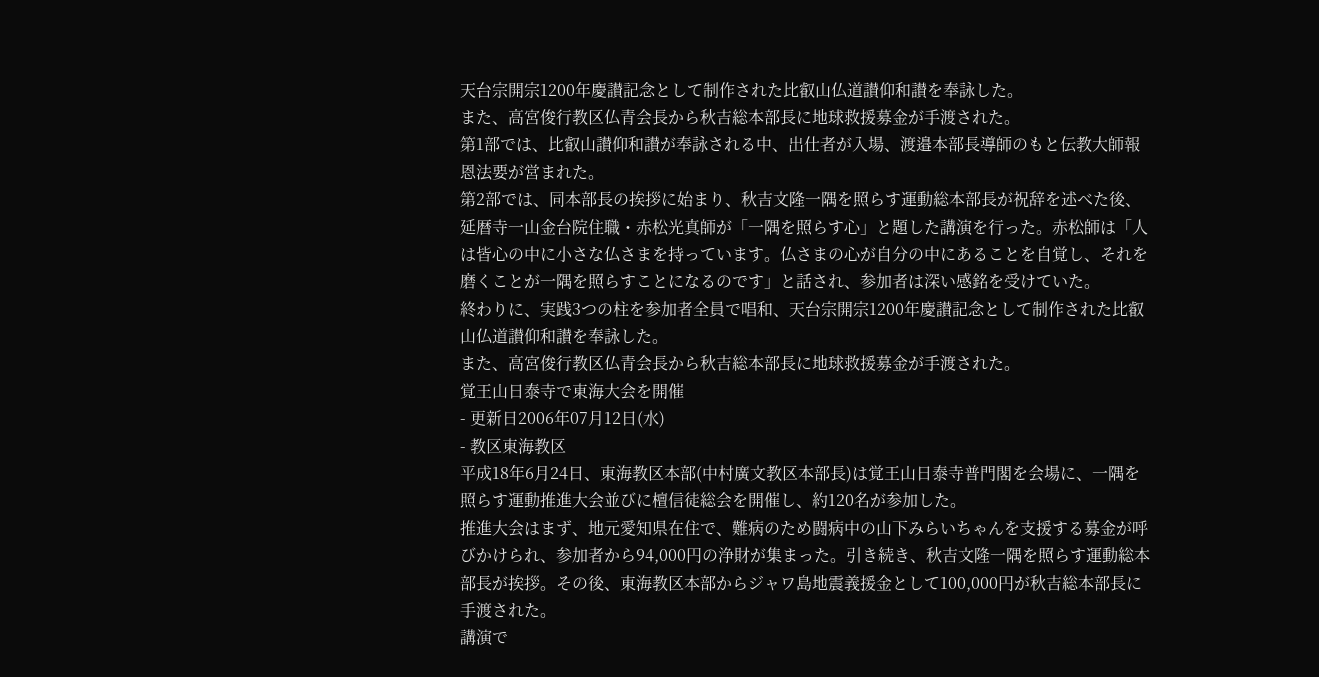天台宗開宗1200年慶讃記念として制作された比叡山仏道讃仰和讃を奉詠した。
また、高宮俊行教区仏青会長から秋吉総本部長に地球救援募金が手渡された。
第1部では、比叡山讃仰和讃が奉詠される中、出仕者が入場、渡邉本部長導師のもと伝教大師報恩法要が営まれた。
第2部では、同本部長の挨拶に始まり、秋吉文隆一隅を照らす運動総本部長が祝辞を述べた後、延暦寺一山金台院住職・赤松光真師が「一隅を照らす心」と題した講演を行った。赤松師は「人は皆心の中に小さな仏さまを持っています。仏さまの心が自分の中にあることを自覚し、それを磨くことが一隅を照らすことになるのです」と話され、参加者は深い感銘を受けていた。
終わりに、実践3つの柱を参加者全員で唱和、天台宗開宗1200年慶讃記念として制作された比叡山仏道讃仰和讃を奉詠した。
また、高宮俊行教区仏青会長から秋吉総本部長に地球救援募金が手渡された。
覚王山日泰寺で東海大会を開催
- 更新日2006年07月12日(水)
- 教区東海教区
平成18年6月24日、東海教区本部(中村廣文教区本部長)は覚王山日泰寺普門閣を会場に、一隅を照らす運動推進大会並びに檀信徒総会を開催し、約120名が参加した。
推進大会はまず、地元愛知県在住で、難病のため闘病中の山下みらいちゃんを支援する募金が呼びかけられ、参加者から94,000円の浄財が集まった。引き続き、秋吉文隆一隅を照らす運動総本部長が挨拶。その後、東海教区本部からジャワ島地震義援金として100,000円が秋吉総本部長に手渡された。
講演で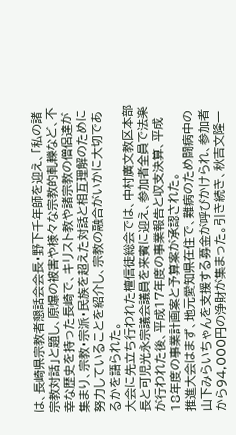は、長崎県宗教者懇話会会長・野下千年師を迎え、「私の諸宗教対話」と題し、原爆の被害や様々な宗教的軋轢など、不幸な歴史を持った長崎で、キリスト教や諸宗教の僧侶達が集まり、宗教・宗派・民族を超えた対話と相互理解のために努力していることを紹介し、宗教の融合がいかに大切であるかを語られた。
大会に先立ち行われた檀信徒総会では、中村廣文教区本部長と可児光永宗議会議員を来賓に迎え、参加者全員で法楽が行われた後、平成17年度の事業報告と収支決算、平成18年度の事業計画案と予算案が承認された。
推進大会はまず、地元愛知県在住で、難病のため闘病中の山下みらいちゃんを支援する募金が呼びかけられ、参加者から94,000円の浄財が集まった。引き続き、秋吉文隆一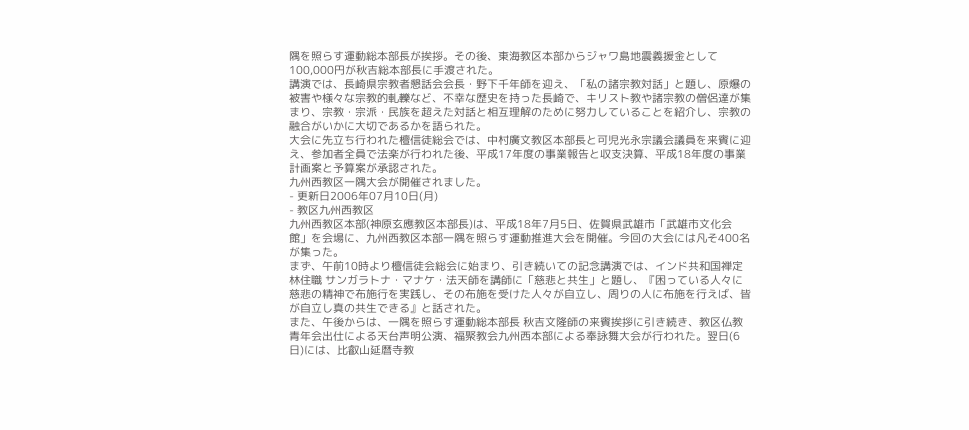隅を照らす運動総本部長が挨拶。その後、東海教区本部からジャワ島地震義援金として100,000円が秋吉総本部長に手渡された。
講演では、長崎県宗教者懇話会会長・野下千年師を迎え、「私の諸宗教対話」と題し、原爆の被害や様々な宗教的軋轢など、不幸な歴史を持った長崎で、キリスト教や諸宗教の僧侶達が集まり、宗教・宗派・民族を超えた対話と相互理解のために努力していることを紹介し、宗教の融合がいかに大切であるかを語られた。
大会に先立ち行われた檀信徒総会では、中村廣文教区本部長と可児光永宗議会議員を来賓に迎え、参加者全員で法楽が行われた後、平成17年度の事業報告と収支決算、平成18年度の事業計画案と予算案が承認された。
九州西教区一隅大会が開催されました。
- 更新日2006年07月10日(月)
- 教区九州西教区
九州西教区本部(神原玄應教区本部長)は、平成18年7月5日、佐賀県武雄市「武雄市文化会館」を会場に、九州西教区本部一隅を照らす運動推進大会を開催。今回の大会には凡そ400名が集った。
まず、午前10時より檀信徒会総会に始まり、引き続いての記念講演では、インド共和国禅定林住職 サンガラトナ・マナケ・法天師を講師に「慈悲と共生」と題し、『困っている人々に慈悲の精神で布施行を実践し、その布施を受けた人々が自立し、周りの人に布施を行えば、皆が自立し真の共生できる』と話された。
また、午後からは、一隅を照らす運動総本部長 秋吉文隆師の来賓挨拶に引き続き、教区仏教青年会出仕による天台声明公演、福聚教会九州西本部による奉詠舞大会が行われた。翌日(6日)には、比叡山延暦寺教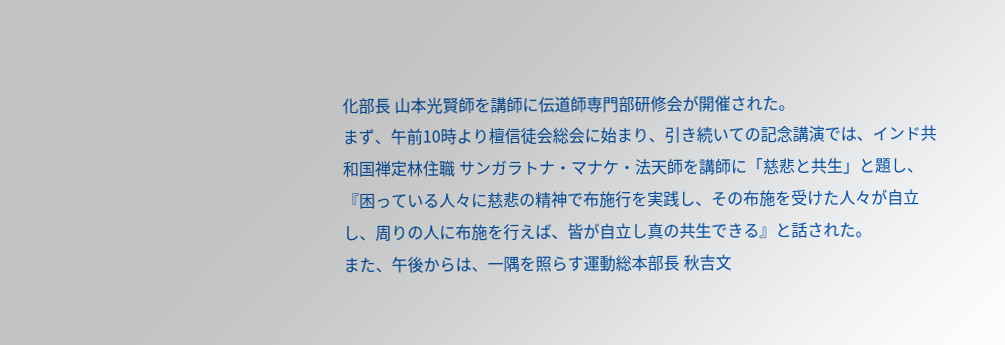化部長 山本光賢師を講師に伝道師専門部研修会が開催された。
まず、午前10時より檀信徒会総会に始まり、引き続いての記念講演では、インド共和国禅定林住職 サンガラトナ・マナケ・法天師を講師に「慈悲と共生」と題し、『困っている人々に慈悲の精神で布施行を実践し、その布施を受けた人々が自立し、周りの人に布施を行えば、皆が自立し真の共生できる』と話された。
また、午後からは、一隅を照らす運動総本部長 秋吉文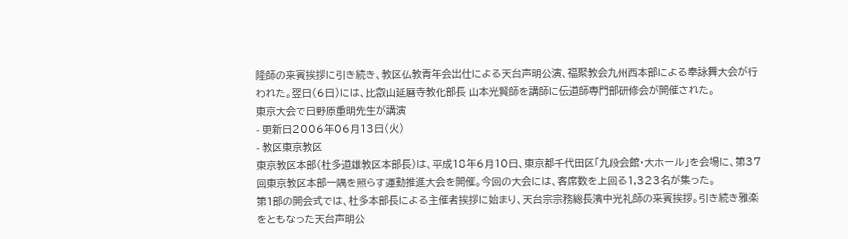隆師の来賓挨拶に引き続き、教区仏教青年会出仕による天台声明公演、福聚教会九州西本部による奉詠舞大会が行われた。翌日(6日)には、比叡山延暦寺教化部長 山本光賢師を講師に伝道師専門部研修会が開催された。
東京大会で日野原重明先生が講演
- 更新日2006年06月13日(火)
- 教区東京教区
東京教区本部(杜多道雄教区本部長)は、平成18年6月10日、東京都千代田区「九段会館・大ホール」を会場に、第37回東京教区本部一隅を照らす運動推進大会を開催。今回の大会には、客席数を上回る1,323名が集った。
第1部の開会式では、杜多本部長による主催者挨拶に始まり、天台宗宗務総長濱中光礼師の来賓挨拶。引き続き雅楽をともなった天台声明公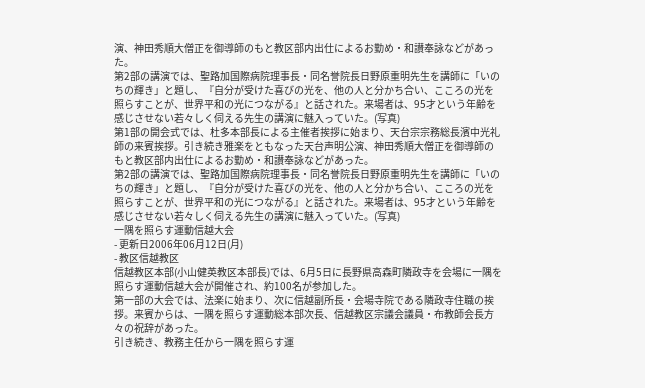演、神田秀順大僧正を御導師のもと教区部内出仕によるお勤め・和讃奉詠などがあった。
第2部の講演では、聖路加国際病院理事長・同名誉院長日野原重明先生を講師に「いのちの輝き」と題し、『自分が受けた喜びの光を、他の人と分かち合い、こころの光を照らすことが、世界平和の光につながる』と話された。来場者は、95才という年齢を感じさせない若々しく伺える先生の講演に魅入っていた。(写真)
第1部の開会式では、杜多本部長による主催者挨拶に始まり、天台宗宗務総長濱中光礼師の来賓挨拶。引き続き雅楽をともなった天台声明公演、神田秀順大僧正を御導師のもと教区部内出仕によるお勤め・和讃奉詠などがあった。
第2部の講演では、聖路加国際病院理事長・同名誉院長日野原重明先生を講師に「いのちの輝き」と題し、『自分が受けた喜びの光を、他の人と分かち合い、こころの光を照らすことが、世界平和の光につながる』と話された。来場者は、95才という年齢を感じさせない若々しく伺える先生の講演に魅入っていた。(写真)
一隅を照らす運動信越大会
- 更新日2006年06月12日(月)
- 教区信越教区
信越教区本部(小山健英教区本部長)では、6月5日に長野県高森町隣政寺を会場に一隅を照らす運動信越大会が開催され、約100名が参加した。
第一部の大会では、法楽に始まり、次に信越副所長・会場寺院である隣政寺住職の挨拶。来賓からは、一隅を照らす運動総本部次長、信越教区宗議会議員・布教師会長方々の祝辞があった。
引き続き、教務主任から一隅を照らす運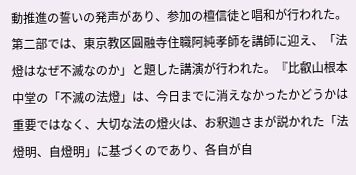動推進の誓いの発声があり、参加の檀信徒と唱和が行われた。
第二部では、東京教区圓融寺住職阿純孝師を講師に迎え、「法燈はなぜ不滅なのか」と題した講演が行われた。『比叡山根本中堂の「不滅の法燈」は、今日までに消えなかったかどうかは重要ではなく、大切な法の燈火は、お釈迦さまが説かれた「法燈明、自燈明」に基づくのであり、各自が自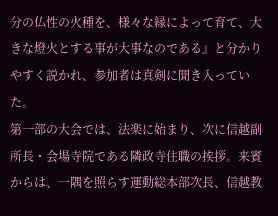分の仏性の火種を、様々な縁によって育て、大きな燈火とする事が大事なのである』と分かりやすく説かれ、参加者は真剣に聞き入っていた。
第一部の大会では、法楽に始まり、次に信越副所長・会場寺院である隣政寺住職の挨拶。来賓からは、一隅を照らす運動総本部次長、信越教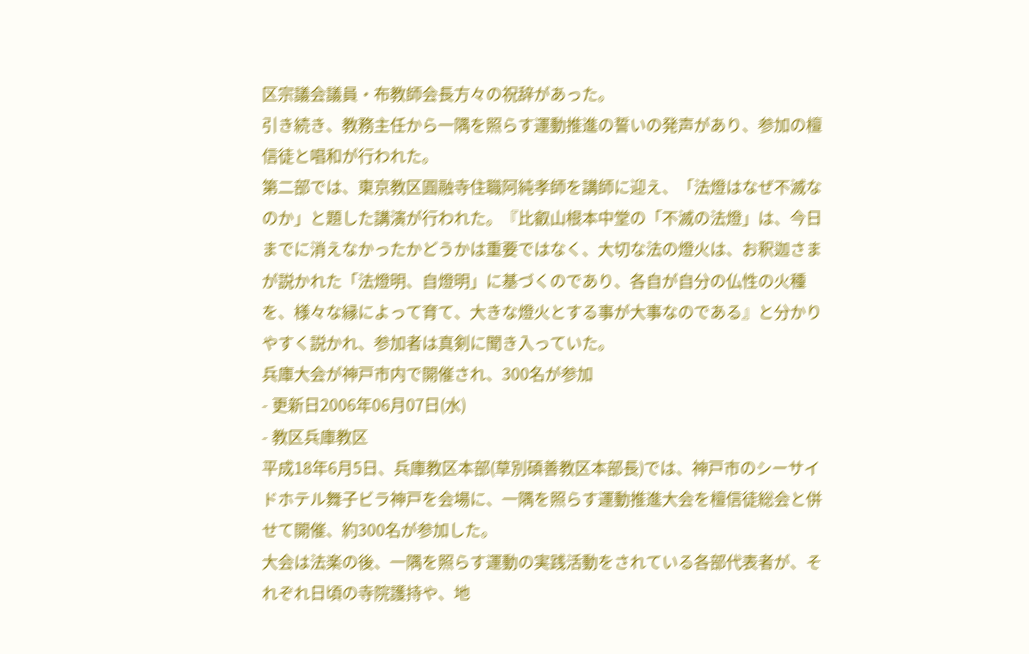区宗議会議員・布教師会長方々の祝辞があった。
引き続き、教務主任から一隅を照らす運動推進の誓いの発声があり、参加の檀信徒と唱和が行われた。
第二部では、東京教区圓融寺住職阿純孝師を講師に迎え、「法燈はなぜ不滅なのか」と題した講演が行われた。『比叡山根本中堂の「不滅の法燈」は、今日までに消えなかったかどうかは重要ではなく、大切な法の燈火は、お釈迦さまが説かれた「法燈明、自燈明」に基づくのであり、各自が自分の仏性の火種を、様々な縁によって育て、大きな燈火とする事が大事なのである』と分かりやすく説かれ、参加者は真剣に聞き入っていた。
兵庫大会が神戸市内で開催され、300名が参加
- 更新日2006年06月07日(水)
- 教区兵庫教区
平成18年6月5日、兵庫教区本部(草別碩善教区本部長)では、神戸市のシーサイドホテル舞子ビラ神戸を会場に、一隅を照らす運動推進大会を檀信徒総会と併せて開催、約300名が参加した。
大会は法楽の後、一隅を照らす運動の実践活動をされている各部代表者が、それぞれ日頃の寺院護持や、地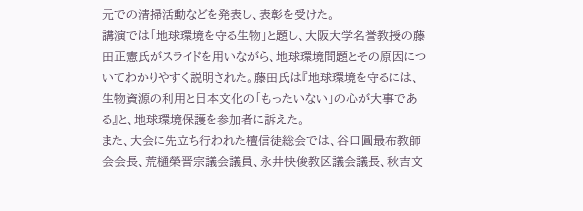元での清掃活動などを発表し、表彰を受けた。
講演では「地球環境を守る生物」と題し、大阪大学名誉教授の藤田正憲氏がスライドを用いながら、地球環境問題とその原因についてわかりやすく説明された。藤田氏は『地球環境を守るには、生物資源の利用と日本文化の「もったいない」の心が大事である』と、地球環境保護を参加者に訴えた。
また、大会に先立ち行われた檀信徒総会では、谷口圓最布教師会会長、荒樋榮晋宗議会議員、永井快俊教区議会議長、秋吉文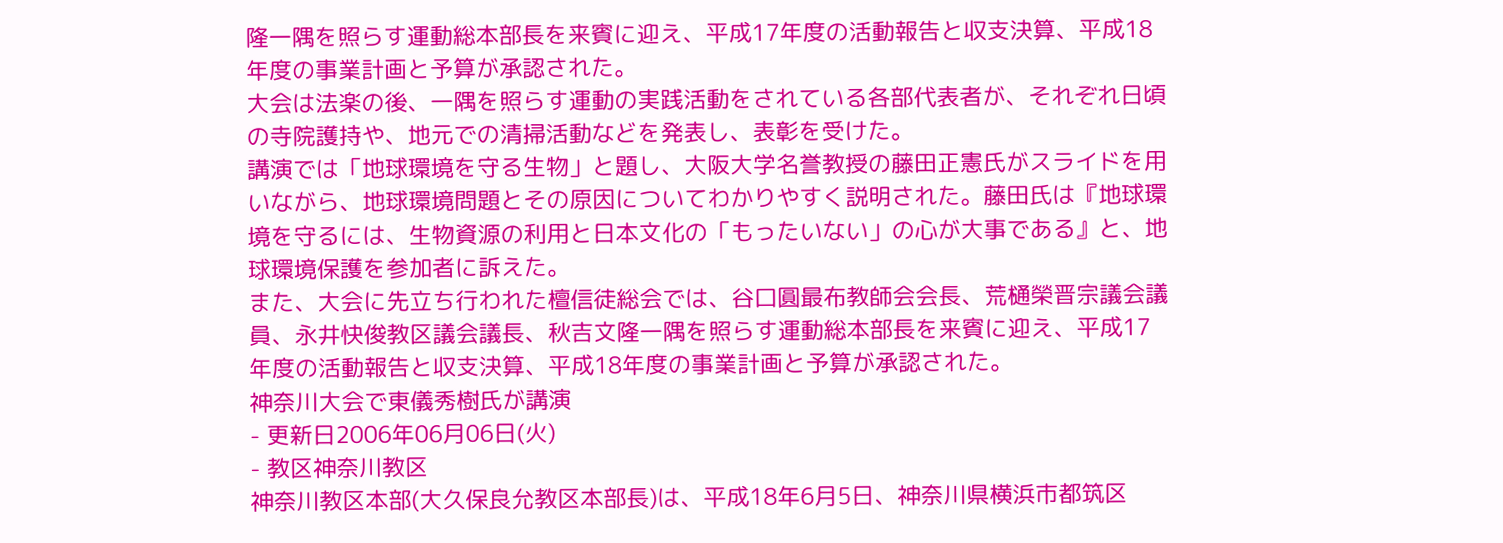隆一隅を照らす運動総本部長を来賓に迎え、平成17年度の活動報告と収支決算、平成18年度の事業計画と予算が承認された。
大会は法楽の後、一隅を照らす運動の実践活動をされている各部代表者が、それぞれ日頃の寺院護持や、地元での清掃活動などを発表し、表彰を受けた。
講演では「地球環境を守る生物」と題し、大阪大学名誉教授の藤田正憲氏がスライドを用いながら、地球環境問題とその原因についてわかりやすく説明された。藤田氏は『地球環境を守るには、生物資源の利用と日本文化の「もったいない」の心が大事である』と、地球環境保護を参加者に訴えた。
また、大会に先立ち行われた檀信徒総会では、谷口圓最布教師会会長、荒樋榮晋宗議会議員、永井快俊教区議会議長、秋吉文隆一隅を照らす運動総本部長を来賓に迎え、平成17年度の活動報告と収支決算、平成18年度の事業計画と予算が承認された。
神奈川大会で東儀秀樹氏が講演
- 更新日2006年06月06日(火)
- 教区神奈川教区
神奈川教区本部(大久保良允教区本部長)は、平成18年6月5日、神奈川県横浜市都筑区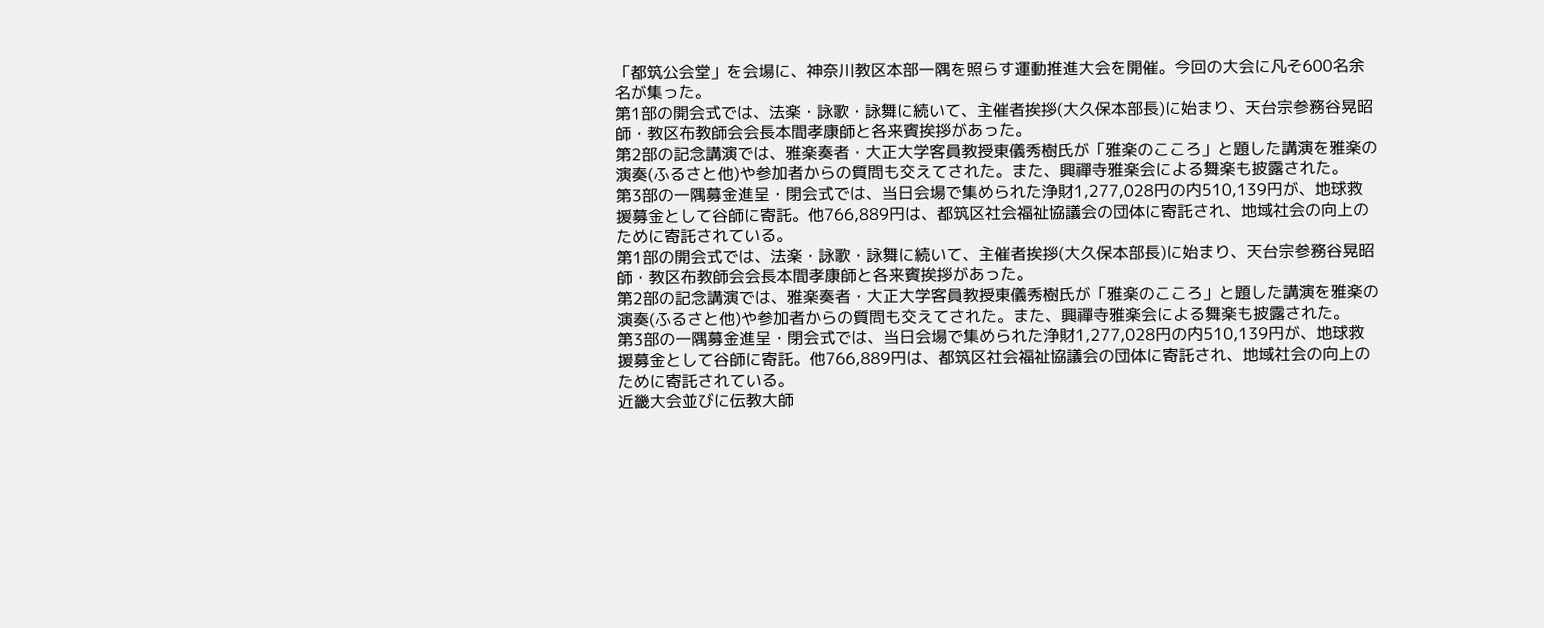「都筑公会堂」を会場に、神奈川教区本部一隅を照らす運動推進大会を開催。今回の大会に凡そ600名余名が集った。
第1部の開会式では、法楽・詠歌・詠舞に続いて、主催者挨拶(大久保本部長)に始まり、天台宗参務谷晃昭師・教区布教師会会長本間孝康師と各来賓挨拶があった。
第2部の記念講演では、雅楽奏者・大正大学客員教授東儀秀樹氏が「雅楽のこころ」と題した講演を雅楽の演奏(ふるさと他)や参加者からの質問も交えてされた。また、興禪寺雅楽会による舞楽も披露された。
第3部の一隅募金進呈・閉会式では、当日会場で集められた浄財1,277,028円の内510,139円が、地球救援募金として谷師に寄託。他766,889円は、都筑区社会福祉協議会の団体に寄託され、地域社会の向上のために寄託されている。
第1部の開会式では、法楽・詠歌・詠舞に続いて、主催者挨拶(大久保本部長)に始まり、天台宗参務谷晃昭師・教区布教師会会長本間孝康師と各来賓挨拶があった。
第2部の記念講演では、雅楽奏者・大正大学客員教授東儀秀樹氏が「雅楽のこころ」と題した講演を雅楽の演奏(ふるさと他)や参加者からの質問も交えてされた。また、興禪寺雅楽会による舞楽も披露された。
第3部の一隅募金進呈・閉会式では、当日会場で集められた浄財1,277,028円の内510,139円が、地球救援募金として谷師に寄託。他766,889円は、都筑区社会福祉協議会の団体に寄託され、地域社会の向上のために寄託されている。
近畿大会並びに伝教大師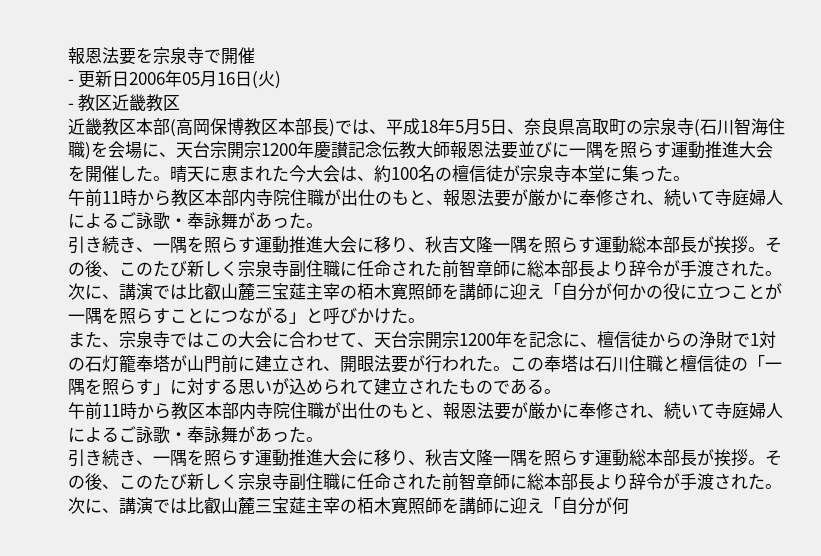報恩法要を宗泉寺で開催
- 更新日2006年05月16日(火)
- 教区近畿教区
近畿教区本部(高岡保博教区本部長)では、平成18年5月5日、奈良県高取町の宗泉寺(石川智海住職)を会場に、天台宗開宗1200年慶讃記念伝教大師報恩法要並びに一隅を照らす運動推進大会を開催した。晴天に恵まれた今大会は、約100名の檀信徒が宗泉寺本堂に集った。
午前11時から教区本部内寺院住職が出仕のもと、報恩法要が厳かに奉修され、続いて寺庭婦人によるご詠歌・奉詠舞があった。
引き続き、一隅を照らす運動推進大会に移り、秋吉文隆一隅を照らす運動総本部長が挨拶。その後、このたび新しく宗泉寺副住職に任命された前智章師に総本部長より辞令が手渡された。次に、講演では比叡山麓三宝莚主宰の栢木寛照師を講師に迎え「自分が何かの役に立つことが一隅を照らすことにつながる」と呼びかけた。
また、宗泉寺ではこの大会に合わせて、天台宗開宗1200年を記念に、檀信徒からの浄財で1対の石灯籠奉塔が山門前に建立され、開眼法要が行われた。この奉塔は石川住職と檀信徒の「一隅を照らす」に対する思いが込められて建立されたものである。
午前11時から教区本部内寺院住職が出仕のもと、報恩法要が厳かに奉修され、続いて寺庭婦人によるご詠歌・奉詠舞があった。
引き続き、一隅を照らす運動推進大会に移り、秋吉文隆一隅を照らす運動総本部長が挨拶。その後、このたび新しく宗泉寺副住職に任命された前智章師に総本部長より辞令が手渡された。次に、講演では比叡山麓三宝莚主宰の栢木寛照師を講師に迎え「自分が何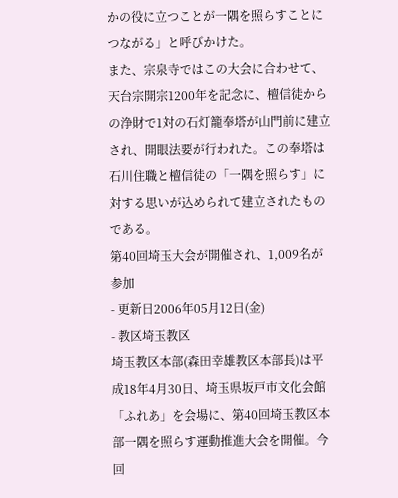かの役に立つことが一隅を照らすことにつながる」と呼びかけた。
また、宗泉寺ではこの大会に合わせて、天台宗開宗1200年を記念に、檀信徒からの浄財で1対の石灯籠奉塔が山門前に建立され、開眼法要が行われた。この奉塔は石川住職と檀信徒の「一隅を照らす」に対する思いが込められて建立されたものである。
第40回埼玉大会が開催され、1,009名が参加
- 更新日2006年05月12日(金)
- 教区埼玉教区
埼玉教区本部(森田幸雄教区本部長)は平成18年4月30日、埼玉県坂戸市文化会館「ふれあ」を会場に、第40回埼玉教区本部一隅を照らす運動推進大会を開催。今回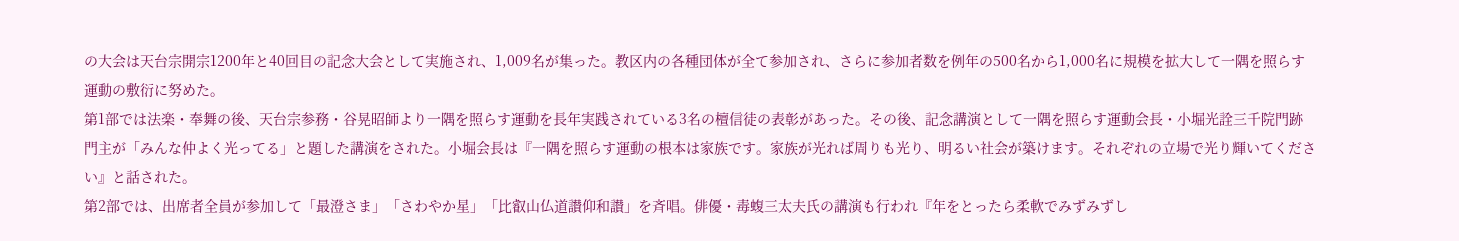の大会は天台宗開宗1200年と40回目の記念大会として実施され、1,009名が集った。教区内の各種団体が全て参加され、さらに参加者数を例年の500名から1,000名に規模を拡大して一隅を照らす運動の敷衍に努めた。
第1部では法楽・奉舞の後、天台宗参務・谷晃昭師より一隅を照らす運動を長年実践されている3名の檀信徒の表彰があった。その後、記念講演として一隅を照らす運動会長・小堀光詮三千院門跡門主が「みんな仲よく光ってる」と題した講演をされた。小堀会長は『一隅を照らす運動の根本は家族です。家族が光れば周りも光り、明るい社会が築けます。それぞれの立場で光り輝いてください』と話された。
第2部では、出席者全員が参加して「最澄さま」「さわやか星」「比叡山仏道讃仰和讃」を斉唱。俳優・毒蝮三太夫氏の講演も行われ『年をとったら柔軟でみずみずし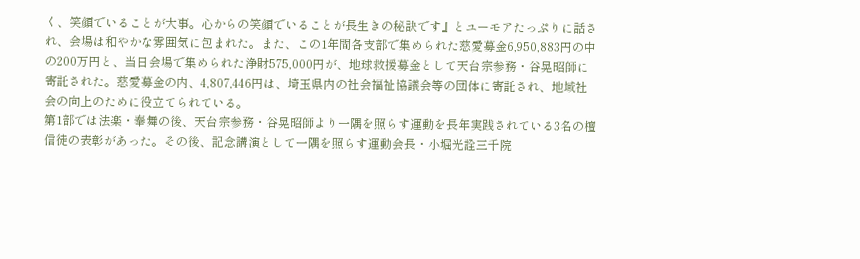く、笑顔でいることが大事。心からの笑顔でいることが長生きの秘訣です』とユーモアたっぷりに話され、会場は和やかな雰囲気に包まれた。また、この1年間各支部で集められた慈愛募金6,950,883円の中の200万円と、当日会場で集められた浄財575,000円が、地球救援募金として天台宗参務・谷晃昭師に寄託された。慈愛募金の内、4,807,446円は、埼玉県内の社会福祉協議会等の団体に寄託され、地域社会の向上のために役立てられている。
第1部では法楽・奉舞の後、天台宗参務・谷晃昭師より一隅を照らす運動を長年実践されている3名の檀信徒の表彰があった。その後、記念講演として一隅を照らす運動会長・小堀光詮三千院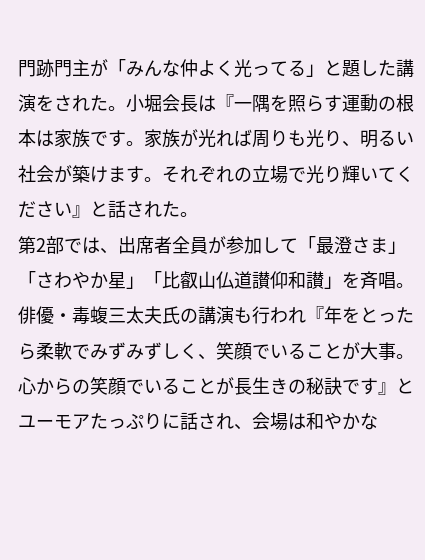門跡門主が「みんな仲よく光ってる」と題した講演をされた。小堀会長は『一隅を照らす運動の根本は家族です。家族が光れば周りも光り、明るい社会が築けます。それぞれの立場で光り輝いてください』と話された。
第2部では、出席者全員が参加して「最澄さま」「さわやか星」「比叡山仏道讃仰和讃」を斉唱。俳優・毒蝮三太夫氏の講演も行われ『年をとったら柔軟でみずみずしく、笑顔でいることが大事。心からの笑顔でいることが長生きの秘訣です』とユーモアたっぷりに話され、会場は和やかな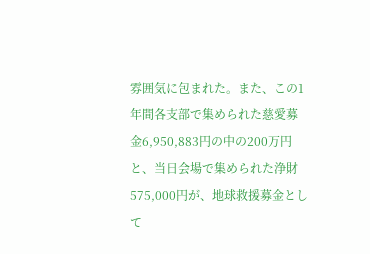雰囲気に包まれた。また、この1年間各支部で集められた慈愛募金6,950,883円の中の200万円と、当日会場で集められた浄財575,000円が、地球救援募金として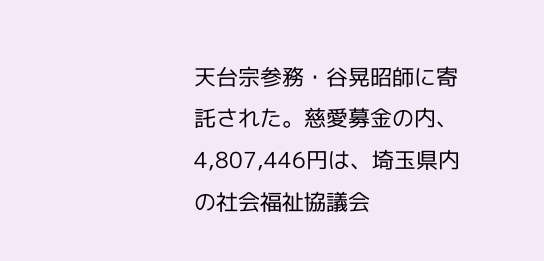天台宗参務・谷晃昭師に寄託された。慈愛募金の内、4,807,446円は、埼玉県内の社会福祉協議会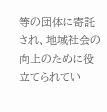等の団体に寄託され、地域社会の向上のために役立てられてい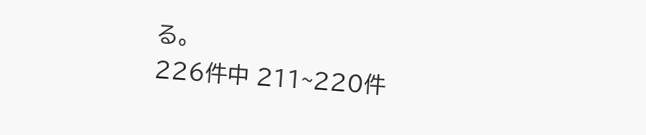る。
226件中 211~220件